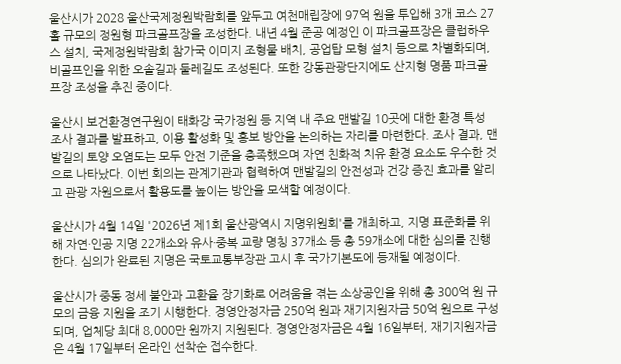울산시가 2028 울산국제정원박람회를 앞두고 여천매립장에 97억 원을 투입해 3개 코스 27홀 규모의 정원형 파크골프장을 조성한다. 내년 4월 준공 예정인 이 파크골프장은 클럽하우스 설치, 국제정원박람회 참가국 이미지 조형물 배치, 공업탑 모형 설치 등으로 차별화되며, 비골프인을 위한 오솔길과 둘레길도 조성된다. 또한 강동관광단지에도 산지형 명품 파크골프장 조성을 추진 중이다.

울산시 보건환경연구원이 태화강 국가정원 등 지역 내 주요 맨발길 10곳에 대한 환경 특성 조사 결과를 발표하고, 이용 활성화 및 홍보 방안을 논의하는 자리를 마련한다. 조사 결과, 맨발길의 토양 오염도는 모두 안전 기준을 충족했으며 자연 친화적 치유 환경 요소도 우수한 것으로 나타났다. 이번 회의는 관계기관과 협력하여 맨발길의 안전성과 건강 증진 효과를 알리고 관광 자원으로서 활용도를 높이는 방안을 모색할 예정이다.

울산시가 4월 14일 '2026년 제1회 울산광역시 지명위원회'를 개최하고, 지명 표준화를 위해 자연·인공 지명 22개소와 유사·중복 교량 명칭 37개소 등 총 59개소에 대한 심의를 진행한다. 심의가 완료된 지명은 국토교통부장관 고시 후 국가기본도에 등재될 예정이다.

울산시가 중동 정세 불안과 고환율 장기화로 어려움을 겪는 소상공인을 위해 총 300억 원 규모의 금융 지원을 조기 시행한다. 경영안정자금 250억 원과 재기지원자금 50억 원으로 구성되며, 업체당 최대 8,000만 원까지 지원된다. 경영안정자금은 4월 16일부터, 재기지원자금은 4월 17일부터 온라인 선착순 접수한다.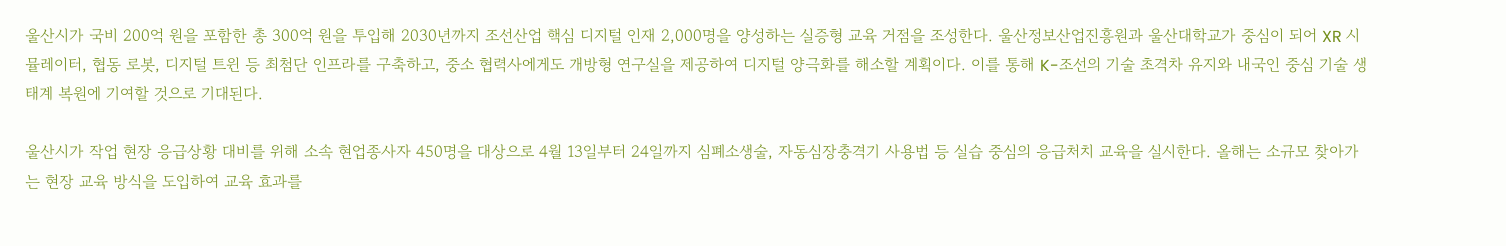울산시가 국비 200억 원을 포함한 총 300억 원을 투입해 2030년까지 조선산업 핵심 디지털 인재 2,000명을 양성하는 실증형 교육 거점을 조성한다. 울산정보산업진흥원과 울산대학교가 중심이 되어 XR 시뮬레이터, 협동 로봇, 디지털 트윈 등 최첨단 인프라를 구축하고, 중소 협력사에게도 개방형 연구실을 제공하여 디지털 양극화를 해소할 계획이다. 이를 통해 K-조선의 기술 초격차 유지와 내국인 중심 기술 생태계 복원에 기여할 것으로 기대된다.

울산시가 작업 현장 응급상황 대비를 위해 소속 현업종사자 450명을 대상으로 4월 13일부터 24일까지 심폐소생술, 자동심장충격기 사용법 등 실습 중심의 응급처치 교육을 실시한다. 올해는 소규모 찾아가는 현장 교육 방식을 도입하여 교육 효과를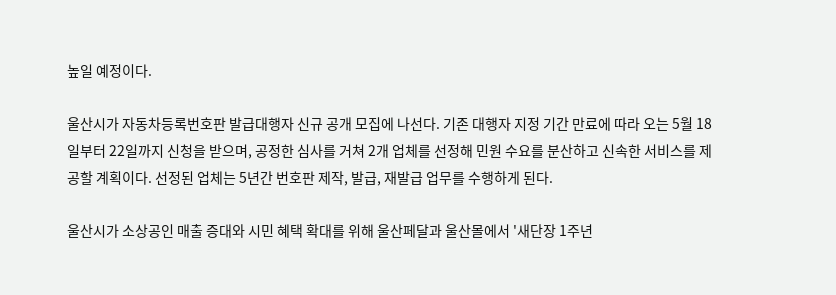높일 예정이다.

울산시가 자동차등록번호판 발급대행자 신규 공개 모집에 나선다. 기존 대행자 지정 기간 만료에 따라 오는 5월 18일부터 22일까지 신청을 받으며, 공정한 심사를 거쳐 2개 업체를 선정해 민원 수요를 분산하고 신속한 서비스를 제공할 계획이다. 선정된 업체는 5년간 번호판 제작, 발급, 재발급 업무를 수행하게 된다.

울산시가 소상공인 매출 증대와 시민 혜택 확대를 위해 울산페달과 울산몰에서 '새단장 1주년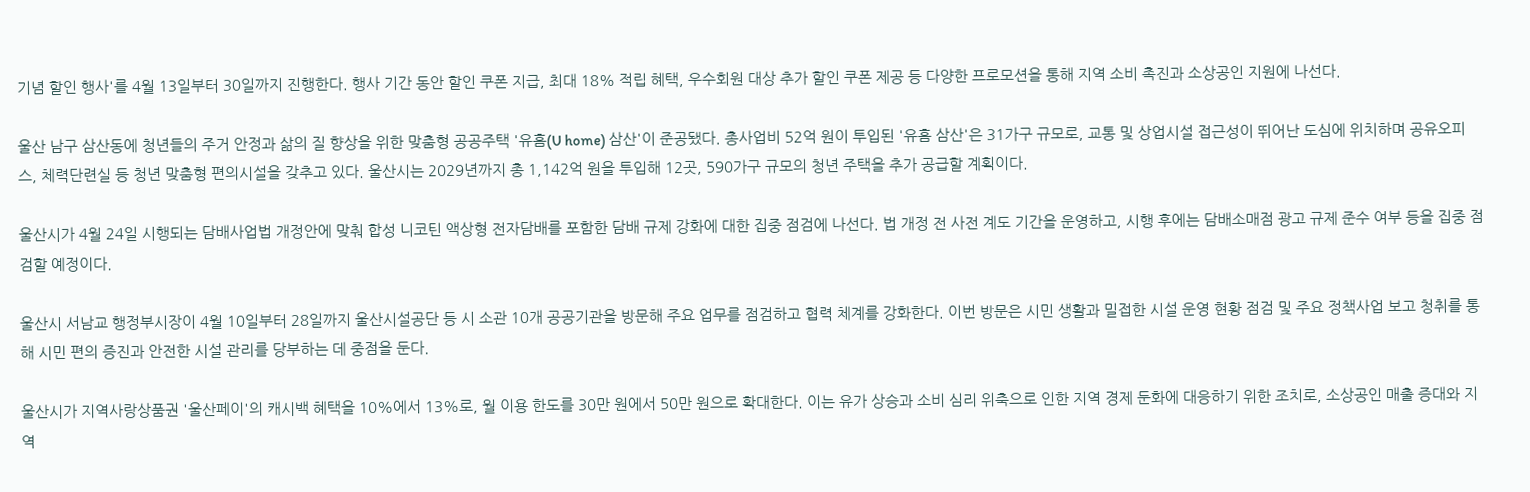기념 할인 행사'를 4월 13일부터 30일까지 진행한다. 행사 기간 동안 할인 쿠폰 지급, 최대 18% 적립 혜택, 우수회원 대상 추가 할인 쿠폰 제공 등 다양한 프로모션을 통해 지역 소비 촉진과 소상공인 지원에 나선다.

울산 남구 삼산동에 청년들의 주거 안정과 삶의 질 향상을 위한 맞춤형 공공주택 '유홈(U home) 삼산'이 준공됐다. 총사업비 52억 원이 투입된 '유홈 삼산'은 31가구 규모로, 교통 및 상업시설 접근성이 뛰어난 도심에 위치하며 공유오피스, 체력단련실 등 청년 맞춤형 편의시설을 갖추고 있다. 울산시는 2029년까지 총 1,142억 원을 투입해 12곳, 590가구 규모의 청년 주택을 추가 공급할 계획이다.

울산시가 4월 24일 시행되는 담배사업법 개정안에 맞춰 합성 니코틴 액상형 전자담배를 포함한 담배 규제 강화에 대한 집중 점검에 나선다. 법 개정 전 사전 계도 기간을 운영하고, 시행 후에는 담배소매점 광고 규제 준수 여부 등을 집중 점검할 예정이다.

울산시 서남교 행정부시장이 4월 10일부터 28일까지 울산시설공단 등 시 소관 10개 공공기관을 방문해 주요 업무를 점검하고 협력 체계를 강화한다. 이번 방문은 시민 생활과 밀접한 시설 운영 현황 점검 및 주요 정책사업 보고 청취를 통해 시민 편의 증진과 안전한 시설 관리를 당부하는 데 중점을 둔다.

울산시가 지역사랑상품권 '울산페이'의 캐시백 혜택을 10%에서 13%로, 월 이용 한도를 30만 원에서 50만 원으로 확대한다. 이는 유가 상승과 소비 심리 위축으로 인한 지역 경제 둔화에 대응하기 위한 조치로, 소상공인 매출 증대와 지역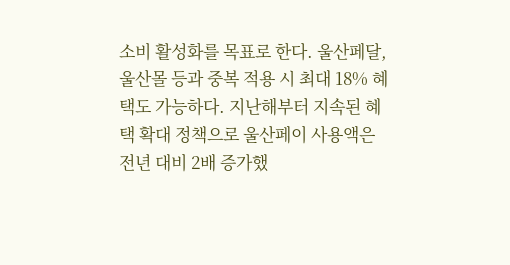소비 활성화를 목표로 한다. 울산페달, 울산몰 등과 중복 적용 시 최대 18% 혜택도 가능하다. 지난해부터 지속된 혜택 확대 정책으로 울산페이 사용액은 전년 대비 2배 증가했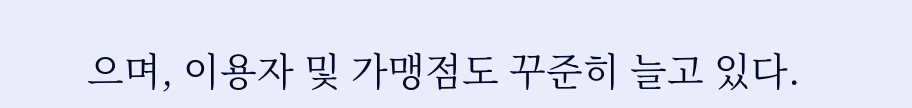으며, 이용자 및 가맹점도 꾸준히 늘고 있다.